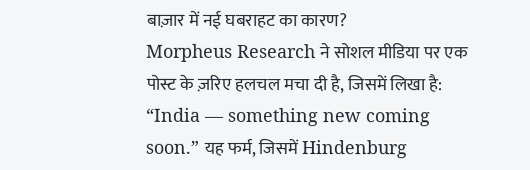बाज़ार में नई घबराहट का कारण?
Morpheus Research ने सोशल मीडिया पर एक पोस्ट के ज़रिए हलचल मचा दी है, जिसमें लिखा है: “India — something new coming soon.” यह फर्म, जिसमें Hindenburg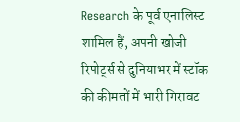Research के पूर्व एनालिस्ट शामिल हैं, अपनी खोजी रिपोर्ट्स से दुनियाभर में स्टॉक की कीमतों में भारी गिरावट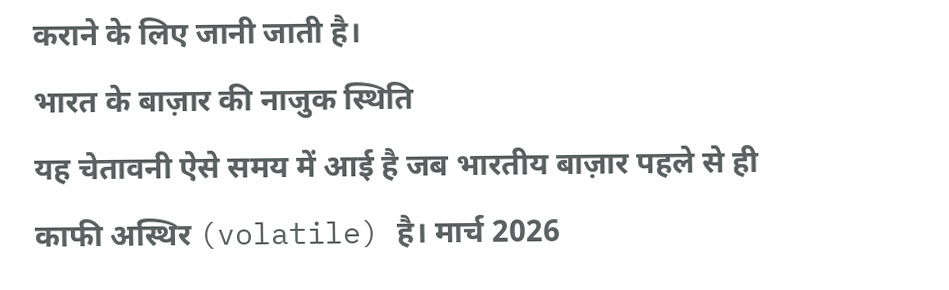कराने के लिए जानी जाती है।
भारत के बाज़ार की नाजुक स्थिति
यह चेतावनी ऐसे समय में आई है जब भारतीय बाज़ार पहले से ही काफी अस्थिर (volatile) है। मार्च 2026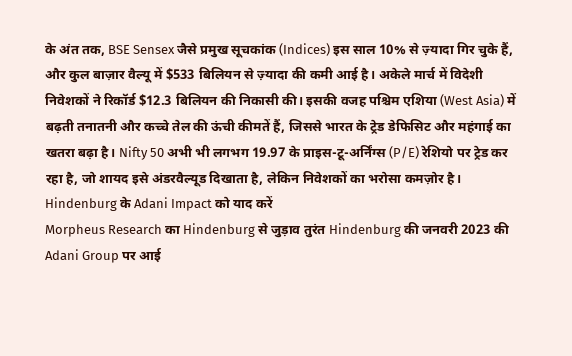के अंत तक, BSE Sensex जैसे प्रमुख सूचकांक (Indices) इस साल 10% से ज़्यादा गिर चुके हैं, और कुल बाज़ार वैल्यू में $533 बिलियन से ज़्यादा की कमी आई है। अकेले मार्च में विदेशी निवेशकों ने रिकॉर्ड $12.3 बिलियन की निकासी की। इसकी वजह पश्चिम एशिया (West Asia) में बढ़ती तनातनी और कच्चे तेल की ऊंची कीमतें हैं, जिससे भारत के ट्रेड डेफिसिट और महंगाई का खतरा बढ़ा है। Nifty 50 अभी भी लगभग 19.97 के प्राइस-टू-अर्निंग्स (P/E) रेशियो पर ट्रेड कर रहा है, जो शायद इसे अंडरवैल्यूड दिखाता है, लेकिन निवेशकों का भरोसा कमज़ोर है।
Hindenburg के Adani Impact को याद करें
Morpheus Research का Hindenburg से जुड़ाव तुरंत Hindenburg की जनवरी 2023 की Adani Group पर आई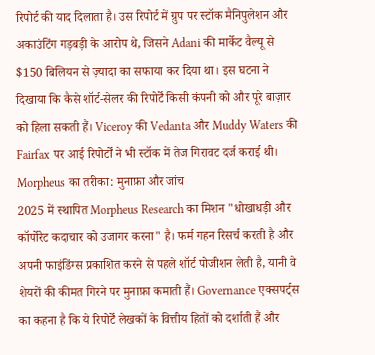रिपोर्ट की याद दिलाता है। उस रिपोर्ट में ग्रुप पर स्टॉक मैनिपुलेशन और अकाउंटिंग गड़बड़ी के आरोप थे, जिसने Adani की मार्केट वैल्यू से $150 बिलियन से ज़्यादा का सफाया कर दिया था। इस घटना ने दिखाया कि कैसे शॉर्ट-सेलर की रिपोर्टें किसी कंपनी को और पूरे बाज़ार को हिला सकती हैं। Viceroy की Vedanta और Muddy Waters की Fairfax पर आई रिपोर्टों ने भी स्टॉक में तेज गिरावट दर्ज कराई थी।
Morpheus का तरीका: मुनाफ़ा और जांच
2025 में स्थापित Morpheus Research का मिशन "धोखाधड़ी और कॉर्पोरेट कदाचार को उजागर करना" है। फर्म गहन रिसर्च करती है और अपनी फाइंडिंग्स प्रकाशित करने से पहले शॉर्ट पोजीशन लेती है, यानी वे शेयरों की कीमत गिरने पर मुनाफ़ा कमाती हैं। Governance एक्सपर्ट्स का कहना है कि ये रिपोर्टें लेखकों के वित्तीय हितों को दर्शाती हैं और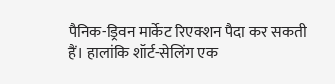पैनिक-ड्रिवन मार्केट रिएक्शन पैदा कर सकती हैं। हालांकि शॉर्ट-सेलिंग एक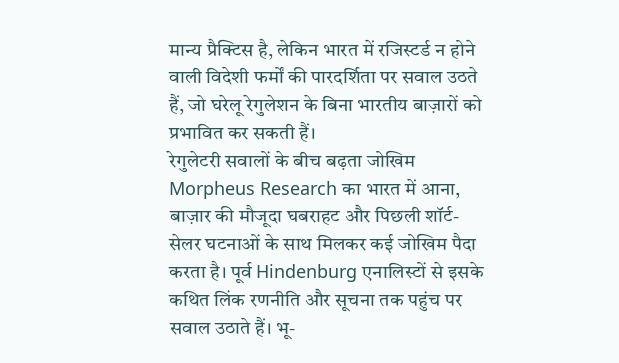मान्य प्रैक्टिस है, लेकिन भारत में रजिस्टर्ड न होने वाली विदेशी फर्मों की पारदर्शिता पर सवाल उठते हैं, जो घरेलू रेगुलेशन के बिना भारतीय बाज़ारों को प्रभावित कर सकती हैं।
रेगुलेटरी सवालों के बीच बढ़ता जोखिम
Morpheus Research का भारत में आना, बाज़ार की मौजूदा घबराहट और पिछली शॉर्ट-सेलर घटनाओं के साथ मिलकर कई जोखिम पैदा करता है। पूर्व Hindenburg एनालिस्टों से इसके कथित लिंक रणनीति और सूचना तक पहुंच पर सवाल उठाते हैं। भू-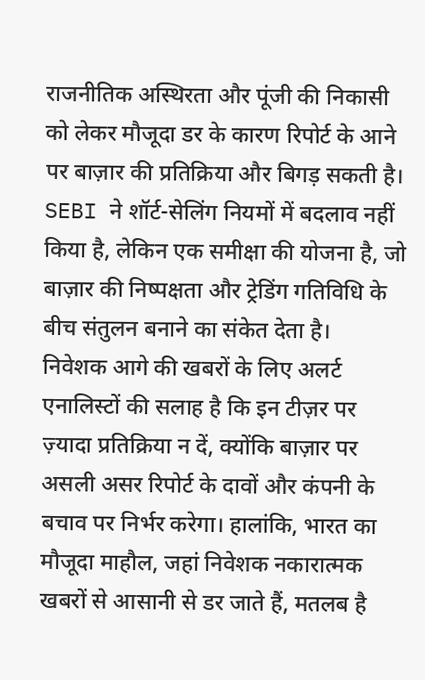राजनीतिक अस्थिरता और पूंजी की निकासी को लेकर मौजूदा डर के कारण रिपोर्ट के आने पर बाज़ार की प्रतिक्रिया और बिगड़ सकती है। SEBI ने शॉर्ट-सेलिंग नियमों में बदलाव नहीं किया है, लेकिन एक समीक्षा की योजना है, जो बाज़ार की निष्पक्षता और ट्रेडिंग गतिविधि के बीच संतुलन बनाने का संकेत देता है।
निवेशक आगे की खबरों के लिए अलर्ट
एनालिस्टों की सलाह है कि इन टीज़र पर ज़्यादा प्रतिक्रिया न दें, क्योंकि बाज़ार पर असली असर रिपोर्ट के दावों और कंपनी के बचाव पर निर्भर करेगा। हालांकि, भारत का मौजूदा माहौल, जहां निवेशक नकारात्मक खबरों से आसानी से डर जाते हैं, मतलब है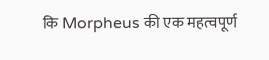कि Morpheus की एक महत्वपूर्ण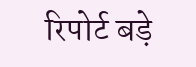रिपोर्ट बड़े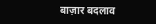बाज़ार बदलाव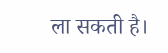ला सकती है।